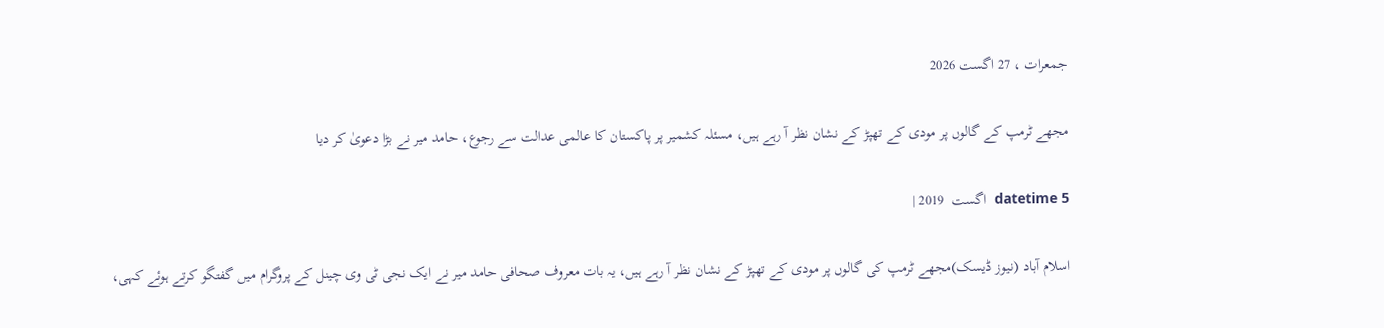جمعرات ، 27 اگست 2026

مجھے ٹرمپ کے گالوں پر مودی کے تھپڑ کے نشان نظر آ رہے ہیں، مسئلہ کشمیر پر پاکستان کا عالمی عدالت سے رجوع، حامد میر نے بڑا دعویٰ کر دیا

datetime 5  اگست  2019 |

اسلام آباد (نیوز ڈیسک)مجھے ٹرمپ کی گالوں پر مودی کے تھپڑ کے نشان نظر آ رہے ہیں، یہ بات معروف صحافی حامد میر نے ایک نجی ٹی وی چینل کے پروگرام میں گفتگو کرتے ہوئے کہی،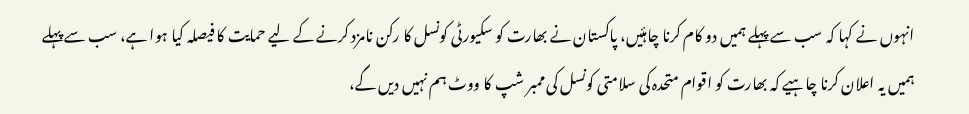انہوں نے کہا کہ سب سے پہلے ہمیں دو کام کرنا چاہئیں، پاکستان نے بھارت کو سکیورٹی کونسل کا رکن نامزد کرنے کے لیے حمایت کا فیصلہ کیا ہوا ہے، سب سے پہلے ہمیں یہ اعلان کرنا چاہیے کہ بھارت کو اقوام متحدہ کی سلامتی کونسل کی ممبر شپ کا ووٹ ہم نہیں دیں گے،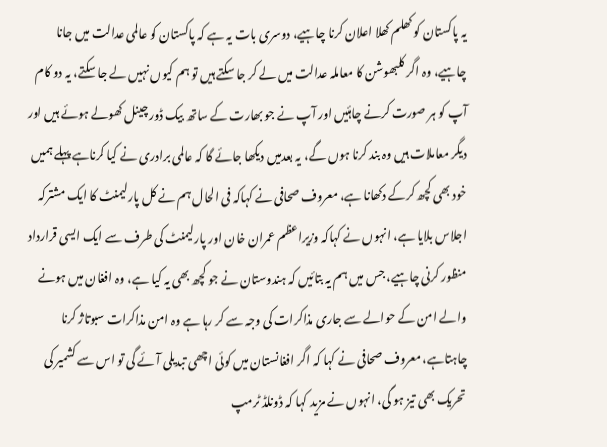یہ پاکستان کو کھلم کھلا اعلان کرنا چاہیے، دوسری بات یہ ہے کہ پاکستان کو عالمی عدالت میں جانا چاہیے، وہ اگر کلبھوشن کا معاملہ عدالت میں لے کر جا سکتے ہیں تو ہم کیوں نہیں لے جا سکتے، یہ دو کام آپ کو ہر صورت کرنے چاہئیں اور آپ نے جو بھارت کے ساتھ بیک ڈور چینل کھولے ہوئے ہیں اور دیگر معاملات ہیں وہ بند کرنا ہوں گے، یہ بعدمیں دیکھا جائے گا کہ عالمی برادری نے کیا کرناہے پہلے ہمیں خود بھی کچھ کرکے دکھانا ہے، معروف صحافی نے کہاکہ فی الحال ہم نے کل پارلیمنٹ کا ایک مشترکہ اجلاس بلایا ہے، انہوں نے کہاکہ وزیراعظم عمران خان اور پارلیمنٹ کی طرف سے ایک ایسی قرارداد منظور کرنی چاہیے، جس میں ہم یہ بتائیں کہ ہندوستان نے جو کچھ بھی یہ کیا ہے، وہ افغان میں ہونے والے امن کے حوالے سے جاری مذاکرات کی وجہ سے کر رہا ہے وہ امن مذاکرات سبوتاژ کرنا چاہتاہے، معروف صحافی نے کہا کہ اگر افغانستان میں کوئی اچھی تبدیلی آئے گی تو اس سے کشمیر کی تحریک بھی تیز ہو گی، انہوں نے مزید کہا کہ ڈونلڈ ٹرمپ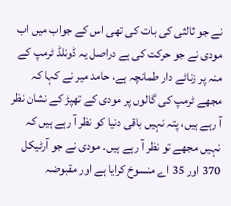نے جو ثالثی کی بات کی تھی اس کے جواب میں اب مودی نے جو حرکت کی ہے دراصل یہ ڈونلڈ ٹرمپ کے منہ پر زناٹے دار طمانچہ ہے، حامد میر نے کہا کہ مجھے ٹرمپ کی گالوں پر مودی کے تھپڑ کے نشان نظر آ رہے ہیں، پتہ نہیں باقی دنیا کو نظر آ رہے ہیں کہ نہیں مجھے تو نظر آ رہے ہیں۔ مودی نے جو آرٹیکل 370 اور 35 اے منسوخ کرایا ہے اور مقبوضہ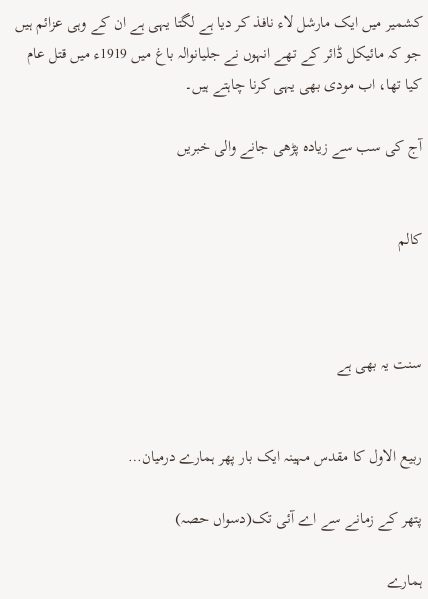کشمیر میں ایک مارشل لاء نافذ کر دیا ہے لگتا یہی ہے ان کے وہی عزائم ہیں جو کہ مائیکل ڈائر کے تھے انہوں نے جلیانوالہ باغ میں 1919ء میں قتل عام کیا تھا، اب مودی بھی یہی کرنا چاہتے ہیں۔

آج کی سب سے زیادہ پڑھی جانے والی خبریں


کالم



سنت یہ بھی ہے


ربیع الاول کا مقدس مہینہ ایک بار پھر ہمارے درمیان…

پتھر کے زمانے سے اے آئی تک(دسواں حصہ)

ہمارے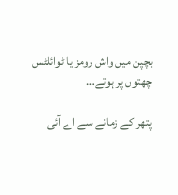بچپن میں واش رومز یا ٹوائلٹس چھتوں پر ہوتے…

پتھر کے زمانے سے اے آئی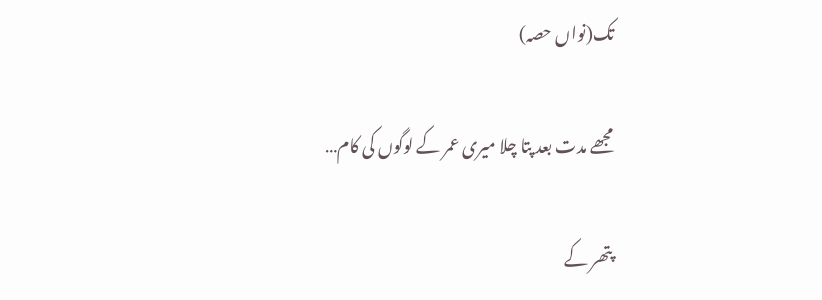تک(نواں حصہ)

مجھے مدت بعد پتا چلا میری عمر کے لوگوں کی کام…

پتھر کے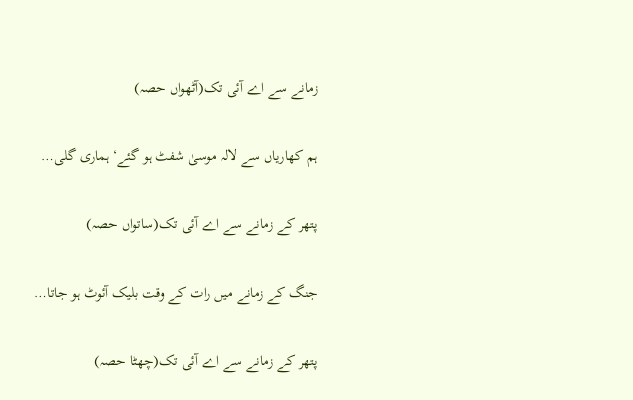زمانے سے اے آئی تک(آٹھواں حصہ)

ہم کھاریاں سے لالہ موسیٰ شفٹ ہو گئے‘ ہماری گلی…

پتھر کے زمانے سے اے آئی تک(ساتواں حصہ)

جنگ کے زمانے میں رات کے وقت بلیک آئوٹ ہو جاتا…

پتھر کے زمانے سے اے آئی تک(چھٹا حصہ)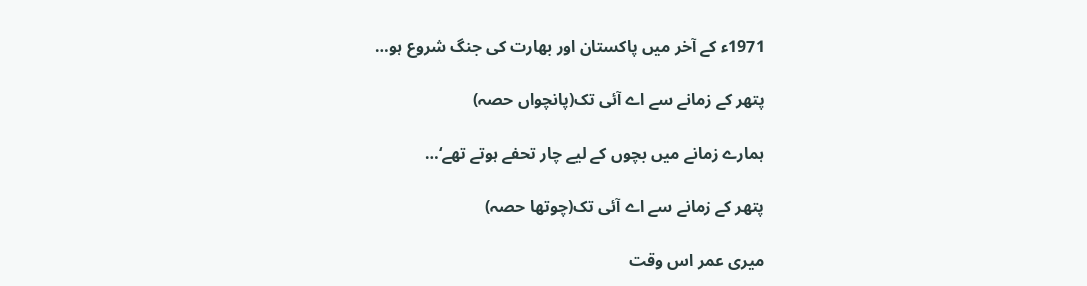1971ء کے آخر میں پاکستان اور بھارت کی جنگ شروع ہو…

پتھر کے زمانے سے اے آئی تک(پانچواں حصہ)

ہمارے زمانے میں بچوں کے لیے چار تحفے ہوتے تھے‘…

پتھر کے زمانے سے اے آئی تک(چوتھا حصہ)

میری عمر اس وقت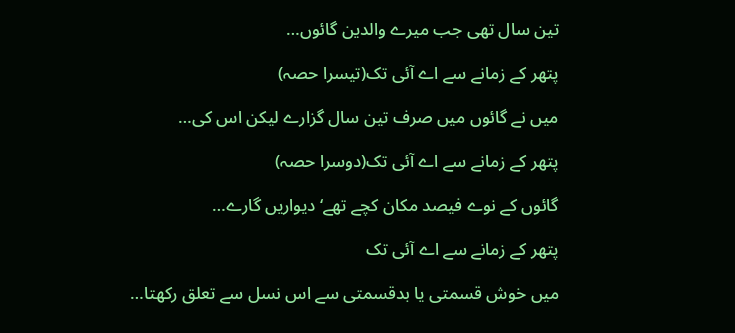تین سال تھی جب میرے والدین گائوں…

پتھر کے زمانے سے اے آئی تک(تیسرا حصہ)

میں نے گائوں میں صرف تین سال گزارے لیکن اس کی…

پتھر کے زمانے سے اے آئی تک(دوسرا حصہ)

گائوں کے نوے فیصد مکان کچے تھے‘ دیواریں گارے…

پتھر کے زمانے سے اے آئی تک

میں خوش قسمتی یا بدقسمتی سے اس نسل سے تعلق رکھتا…